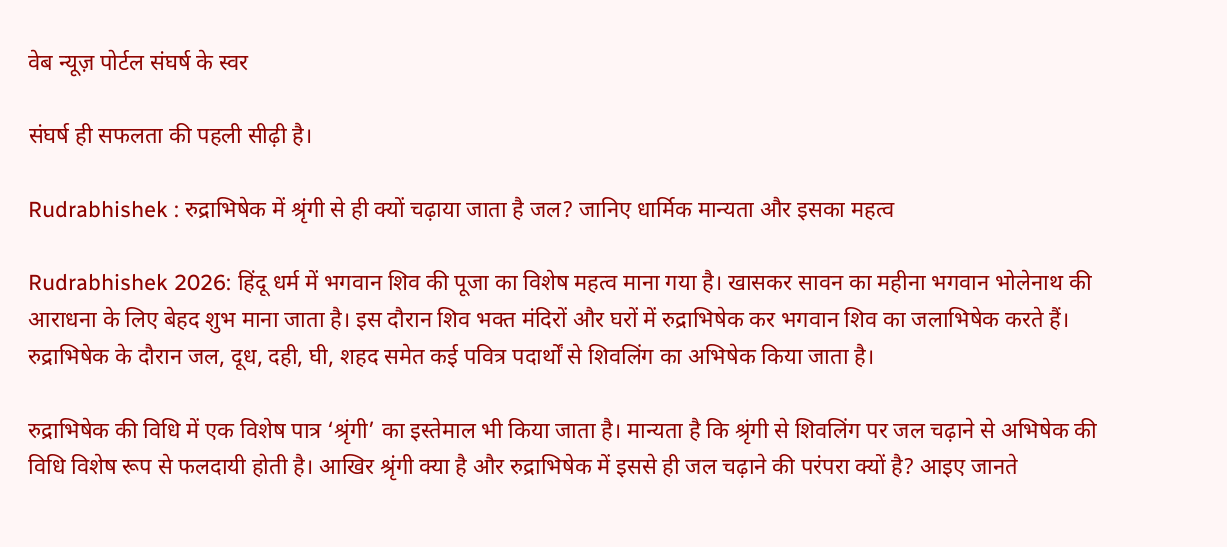वेब न्यूज़ पोर्टल संघर्ष के स्वर

संघर्ष ही सफलता की पहली सीढ़ी है।

Rudrabhishek : रुद्राभिषेक में श्रृंगी से ही क्यों चढ़ाया जाता है जल? जानिए धार्मिक मान्यता और इसका महत्व

Rudrabhishek 2026: हिंदू धर्म में भगवान शिव की पूजा का विशेष महत्व माना गया है। खासकर सावन का महीना भगवान भोलेनाथ की आराधना के लिए बेहद शुभ माना जाता है। इस दौरान शिव भक्त मंदिरों और घरों में रुद्राभिषेक कर भगवान शिव का जलाभिषेक करते हैं। रुद्राभिषेक के दौरान जल, दूध, दही, घी, शहद समेत कई पवित्र पदार्थों से शिवलिंग का अभिषेक किया जाता है।

रुद्राभिषेक की विधि में एक विशेष पात्र ‘श्रृंगी’ का इस्तेमाल भी किया जाता है। मान्यता है कि श्रृंगी से शिवलिंग पर जल चढ़ाने से अभिषेक की विधि विशेष रूप से फलदायी होती है। आखिर श्रृंगी क्या है और रुद्राभिषेक में इससे ही जल चढ़ाने की परंपरा क्यों है? आइए जानते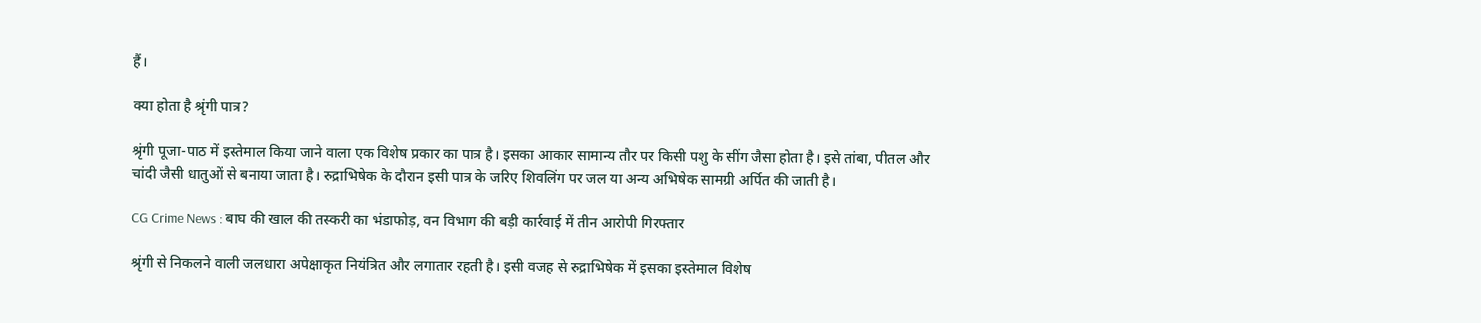हैं।

क्या होता है श्रृंगी पात्र?

श्रृंगी पूजा-पाठ में इस्तेमाल किया जाने वाला एक विशेष प्रकार का पात्र है। इसका आकार सामान्य तौर पर किसी पशु के सींग जैसा होता है। इसे तांबा, पीतल और चांदी जैसी धातुओं से बनाया जाता है। रुद्राभिषेक के दौरान इसी पात्र के जरिए शिवलिंग पर जल या अन्य अभिषेक सामग्री अर्पित की जाती है।

CG Crime News : बाघ की खाल की तस्करी का भंडाफोड़, वन विभाग की बड़ी कार्रवाई में तीन आरोपी गिरफ्तार

श्रृंगी से निकलने वाली जलधारा अपेक्षाकृत नियंत्रित और लगातार रहती है। इसी वजह से रुद्राभिषेक में इसका इस्तेमाल विशेष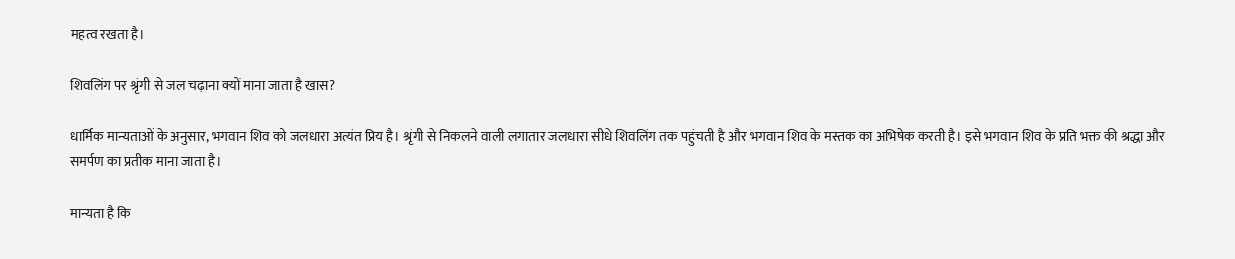महत्व रखता है।

शिवलिंग पर श्रृंगी से जल चढ़ाना क्यों माना जाता है खास?

धार्मिक मान्यताओं के अनुसार, भगवान शिव को जलधारा अत्यंत प्रिय है। श्रृंगी से निकलने वाली लगातार जलधारा सीधे शिवलिंग तक पहुंचती है और भगवान शिव के मस्तक का अभिषेक करती है। इसे भगवान शिव के प्रति भक्त की श्रद्धा और समर्पण का प्रतीक माना जाता है।

मान्यता है कि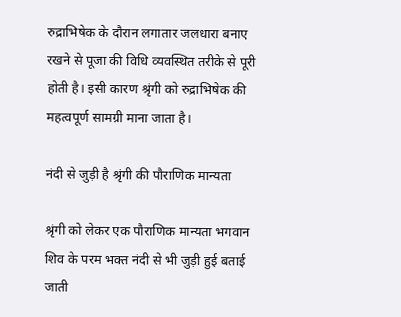रुद्राभिषेक के दौरान लगातार जलधारा बनाए रखने से पूजा की विधि व्यवस्थित तरीके से पूरी होती है। इसी कारण श्रृंगी को रुद्राभिषेक की महत्वपूर्ण सामग्री माना जाता है।

नंदी से जुड़ी है श्रृंगी की पौराणिक मान्यता

श्रृंगी को लेकर एक पौराणिक मान्यता भगवान शिव के परम भक्त नंदी से भी जुड़ी हुई बताई जाती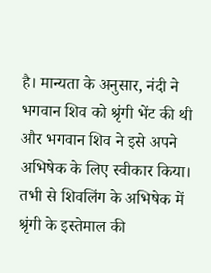है। मान्यता के अनुसार, नंदी ने भगवान शिव को श्रृंगी भेंट की थी और भगवान शिव ने इसे अपने अभिषेक के लिए स्वीकार किया। तभी से शिवलिंग के अभिषेक में श्रृंगी के इस्तेमाल की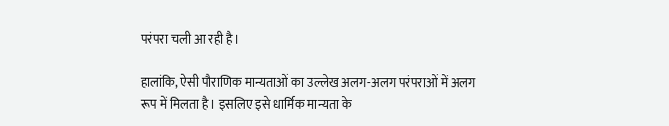परंपरा चली आ रही है।

हालांकि, ऐसी पौराणिक मान्यताओं का उल्लेख अलग-अलग परंपराओं में अलग रूप में मिलता है। इसलिए इसे धार्मिक मान्यता के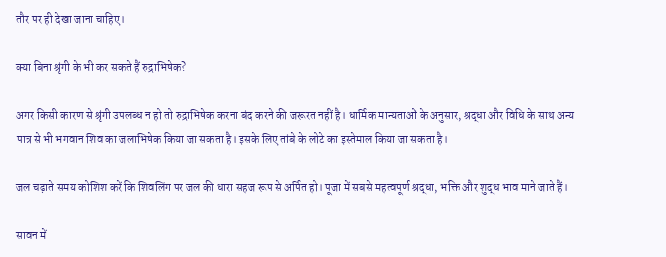तौर पर ही देखा जाना चाहिए।

क्या बिना श्रृंगी के भी कर सकते हैं रुद्राभिषेक?

अगर किसी कारण से श्रृंगी उपलब्ध न हो तो रुद्राभिषेक करना बंद करने की जरूरत नहीं है। धार्मिक मान्यताओं के अनुसार, श्रद्धा और विधि के साथ अन्य पात्र से भी भगवान शिव का जलाभिषेक किया जा सकता है। इसके लिए तांबे के लोटे का इस्तेमाल किया जा सकता है।

जल चढ़ाते समय कोशिश करें कि शिवलिंग पर जल की धारा सहज रूप से अर्पित हो। पूजा में सबसे महत्वपूर्ण श्रद्धा, भक्ति और शुद्ध भाव माने जाते हैं।

सावन में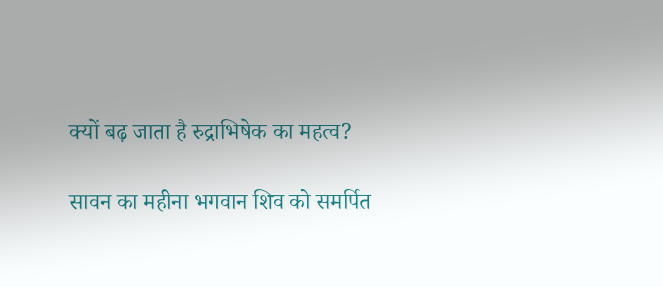क्यों बढ़ जाता है रुद्राभिषेक का महत्व?

सावन का महीना भगवान शिव को समर्पित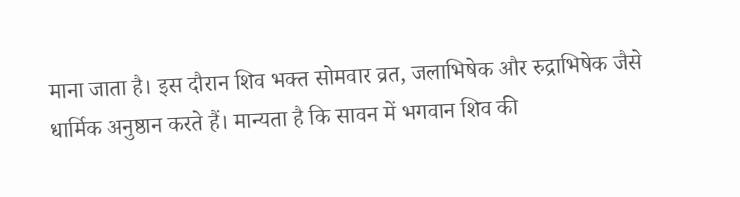माना जाता है। इस दौरान शिव भक्त सोमवार व्रत, जलाभिषेक और रुद्राभिषेक जैसे धार्मिक अनुष्ठान करते हैं। मान्यता है कि सावन में भगवान शिव की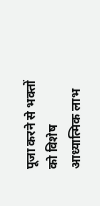पूजा करने से भक्तों को विशेष आध्यात्मिक लाभ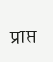प्राप्त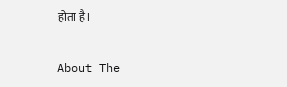होता है।

About The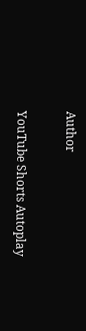Author

YouTube Shorts Autoplay